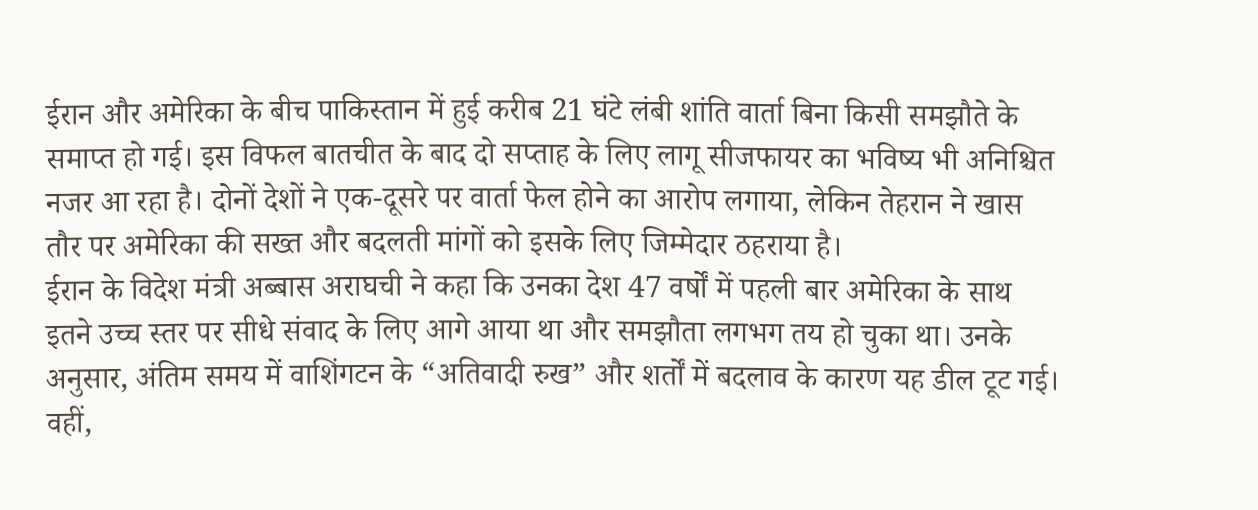ईरान और अमेरिका के बीच पाकिस्तान में हुई करीब 21 घंटे लंबी शांति वार्ता बिना किसी समझौते के समाप्त हो गई। इस विफल बातचीत के बाद दो सप्ताह के लिए लागू सीजफायर का भविष्य भी अनिश्चित नजर आ रहा है। दोनों देशों ने एक-दूसरे पर वार्ता फेल होने का आरोप लगाया, लेकिन तेहरान ने खास तौर पर अमेरिका की सख्त और बदलती मांगों को इसके लिए जिम्मेदार ठहराया है।
ईरान के विदेश मंत्री अब्बास अराघची ने कहा कि उनका देश 47 वर्षों में पहली बार अमेरिका के साथ इतने उच्च स्तर पर सीधे संवाद के लिए आगे आया था और समझौता लगभग तय हो चुका था। उनके अनुसार, अंतिम समय में वाशिंगटन के “अतिवादी रुख” और शर्तों में बदलाव के कारण यह डील टूट गई।
वहीं,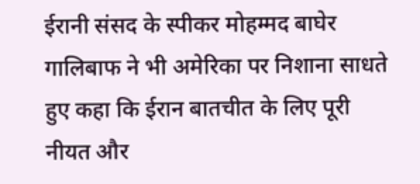ईरानी संसद के स्पीकर मोहम्मद बाघेर गालिबाफ ने भी अमेरिका पर निशाना साधते हुए कहा कि ईरान बातचीत के लिए पूरी नीयत और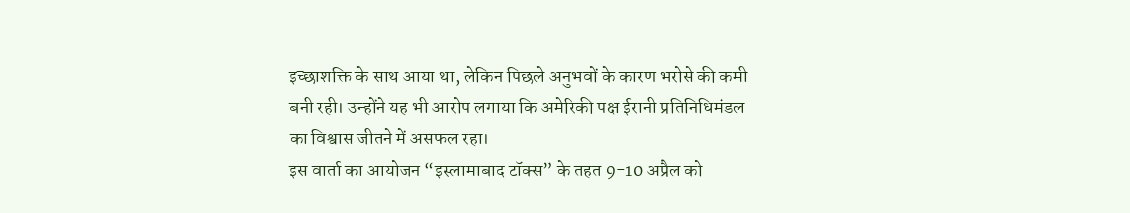इच्छाशक्ति के साथ आया था, लेकिन पिछले अनुभवों के कारण भरोसे की कमी बनी रही। उन्होंने यह भी आरोप लगाया कि अमेरिकी पक्ष ईरानी प्रतिनिधिमंडल का विश्वास जीतने में असफल रहा।
इस वार्ता का आयोजन “इस्लामाबाद टॉक्स” के तहत 9-10 अप्रैल को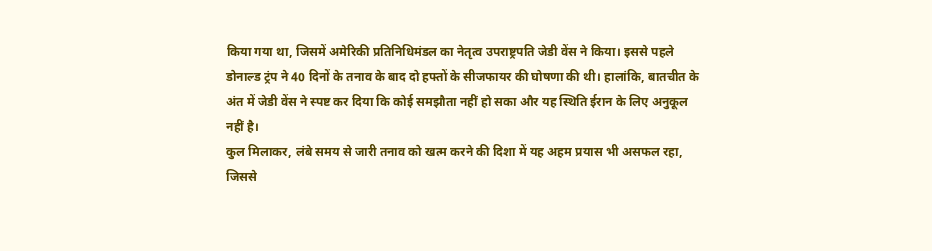किया गया था, जिसमें अमेरिकी प्रतिनिधिमंडल का नेतृत्व उपराष्ट्रपति जेडी वेंस ने किया। इससे पहले डोनाल्ड ट्रंप ने 40 दिनों के तनाव के बाद दो हफ्तों के सीजफायर की घोषणा की थी। हालांकि, बातचीत के अंत में जेडी वेंस ने स्पष्ट कर दिया कि कोई समझौता नहीं हो सका और यह स्थिति ईरान के लिए अनुकूल नहीं है।
कुल मिलाकर, लंबे समय से जारी तनाव को खत्म करने की दिशा में यह अहम प्रयास भी असफल रहा, जिससे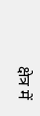क्षेत्र में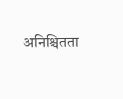अनिश्चितता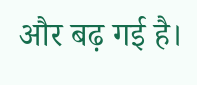और बढ़ गई है।